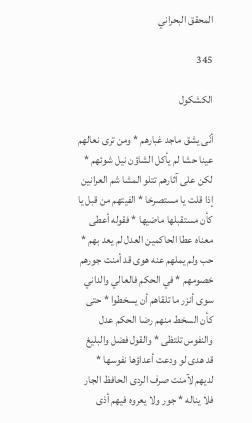المحقق البحراني

345

الكشكول

أنّى يشق ماجد غبارهم * ومن ترى نعالهم عينا حشا لم يأكل الشاؤن نيل شوئهم * لكن على آثارهم تتلو المشا شم العرانين إذا قلت يا مستصرخا * الفيتهم من قبل يا كأن مستقبلها ماضيها * فقوله أعطى معناه عطا الحاكمين العدل لم يعد بهم * حب ولم يملهم عنه هوى قد أمنت جورهم خصومهم * في الحكم فالعالي والداني سوى أنزر ما تلقاهم أن يسخطوا * حتى كأن السخط منهم رضا الحكم عدل والنفوس تلتظى * والقول فضل والبليغ قد هدى لو ودعت أعداؤها نفوسها * لديهم لآمنت صرف الردى الحافظ الجار فلا يناله * جور ولا يعروه فيهم أذى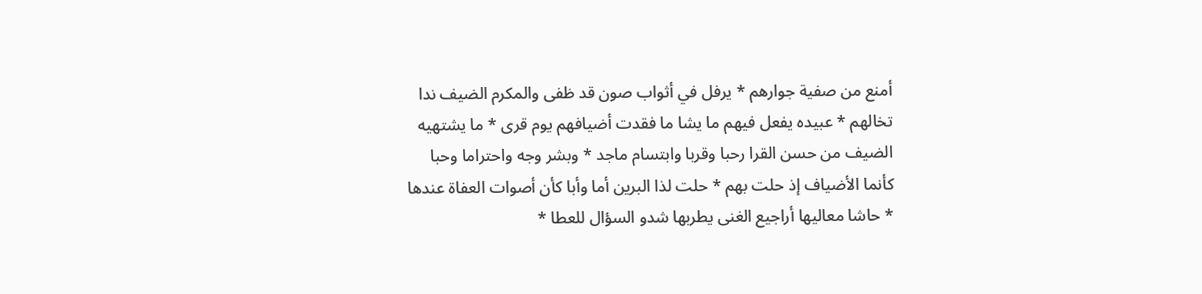أمنع من صفية جوارهم * يرفل في أثواب صون قد ظفى والمكرم الضيف ندا تخالهم * عبيده يفعل فيهم ما يشا ما فقدت أضيافهم يوم قرى * ما يشتهيه الضيف من حسن القرا رحبا وقربا وابتسام ماجد * وبشر وجه واحتراما وحبا كأنما الأضياف إذ حلت بهم * حلت لذا البرين أما وأبا كأن أصوات العفاة عندها * حاشا معاليها أراجيع الغنى يطربها شدو السؤال للعطا *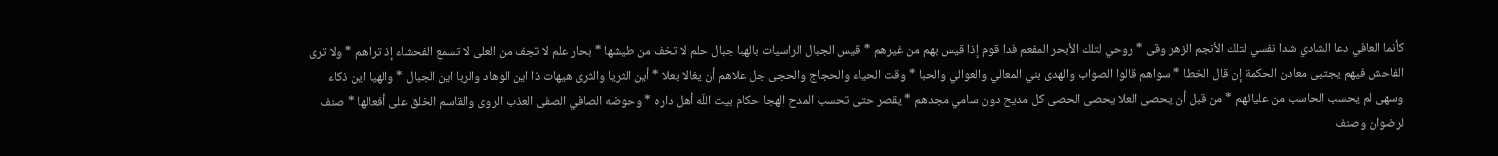كأنما العافي دعا الشادي شدا نفسي لتلك الأنجم الزهر وقى * روحي لتلك الأبحر المفعم فدا قوم إذا قيس بهم من غيرهم * قيس الجبال الراسيات بالهبا جبال حلم لا تخف من طيشها * بحار علم لا تجف من العلى لا تسمع الفحشاء إذ تراهم * ولا ترى الفاحش فيهم يجتبى معادن الحكمة إن قال الخطا * سواهم قالوا الصواب والهدى بني المعالي والعوالي والحبا * وقت الحياء والحجاج والحجى جل علاهم أن يغالا بعلا * أين الثريا والثرى هيهات ذا اين الوهاد والربا اين الجبال * والهيا اين ذكاء وسهى لم يحسب الحاسب من عليائهم * من قبل أن يحصى العلا يحصى الحصى كل مديح دون سامي مجدهم * يقصر حتى تحسب المدح الهجا حكام بيت اللّه أهل داره * وحوضه الصافي الصفى العذب الروى والقاسم الخلق على أفعالها * صنف لرضوان وصنف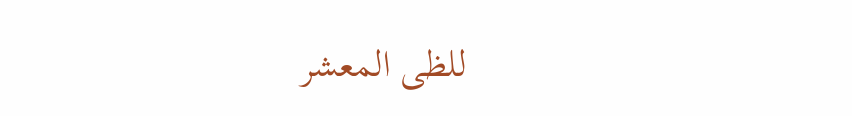للظى المعشر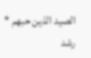الصيد الذين حبهم * رشد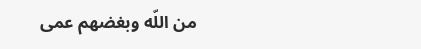من اللّه وبغضهم عمى